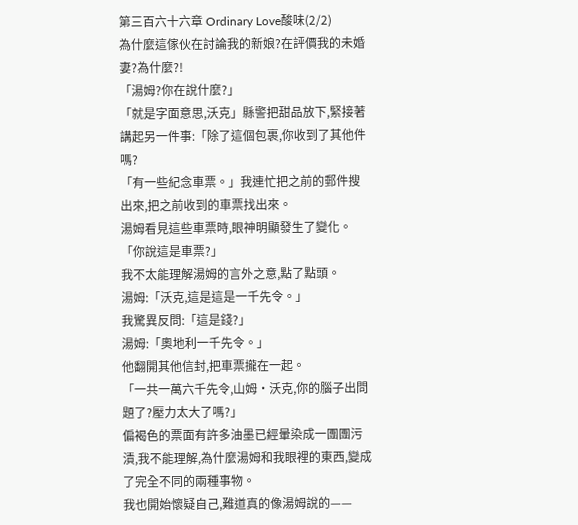第三百六十六章 Ordinary Love酸味(2/2)
為什麼這傢伙在討論我的新娘?在評價我的未婚妻?為什麼?!
「湯姆?你在說什麼?」
「就是字面意思,沃克」縣警把甜品放下,緊接著講起另一件事:「除了這個包裹,你收到了其他件嗎?
「有一些紀念車票。」我連忙把之前的郵件搜出來,把之前收到的車票找出來。
湯姆看見這些車票時,眼神明顯發生了變化。
「你說這是車票?」
我不太能理解湯姆的言外之意,點了點頭。
湯姆:「沃克,這是這是一千先令。」
我驚異反問:「這是錢?」
湯姆:「奧地利一千先令。」
他翻開其他信封,把車票攏在一起。
「一共一萬六千先令,山姆·沃克,你的腦子出問題了?壓力太大了嗎?」
偏褐色的票面有許多油墨已經暈染成一團團污漬,我不能理解,為什麼湯姆和我眼裡的東西,變成了完全不同的兩種事物。
我也開始懷疑自己,難道真的像湯姆說的——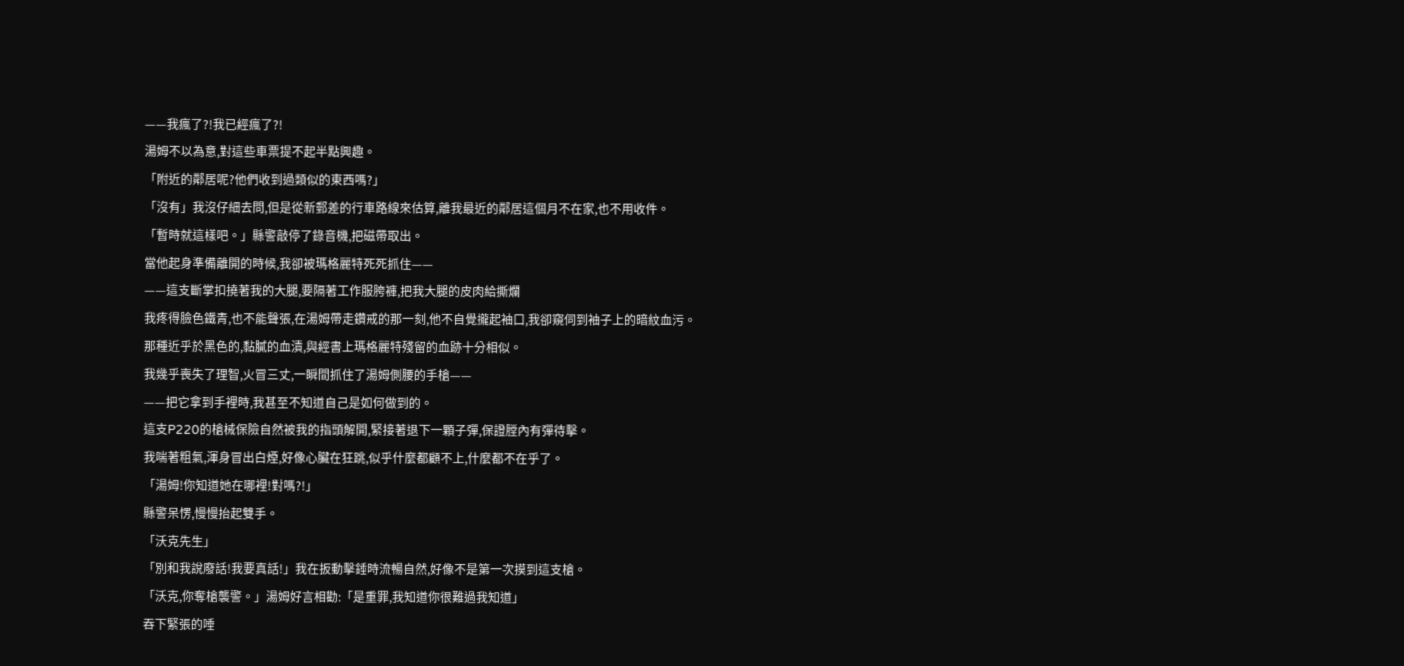——我瘋了?!我已經瘋了?!
湯姆不以為意,對這些車票提不起半點興趣。
「附近的鄰居呢?他們收到過類似的東西嗎?」
「沒有」我沒仔細去問,但是從新郵差的行車路線來估算,離我最近的鄰居這個月不在家,也不用收件。
「暫時就這樣吧。」縣警敲停了錄音機,把磁帶取出。
當他起身準備離開的時候,我卻被瑪格麗特死死抓住——
——這支斷掌扣撓著我的大腿,要隔著工作服胯褲,把我大腿的皮肉給撕爛
我疼得臉色鐵青,也不能聲張,在湯姆帶走鑽戒的那一刻,他不自覺攏起袖口,我卻窺伺到袖子上的暗紋血污。
那種近乎於黑色的,黏膩的血漬,與經書上瑪格麗特殘留的血跡十分相似。
我幾乎喪失了理智,火冒三丈,一瞬間抓住了湯姆側腰的手槍——
——把它拿到手裡時,我甚至不知道自己是如何做到的。
這支P220的槍械保險自然被我的指頭解開,緊接著退下一顆子彈,保證膛內有彈待擊。
我喘著粗氣,渾身冒出白煙,好像心臟在狂跳,似乎什麼都顧不上,什麼都不在乎了。
「湯姆!你知道她在哪裡!對嗎?!」
縣警呆愣,慢慢抬起雙手。
「沃克先生」
「別和我說廢話!我要真話!」我在扳動擊錘時流暢自然,好像不是第一次摸到這支槍。
「沃克,你奪槍襲警。」湯姆好言相勸:「是重罪,我知道你很難過我知道」
吞下緊張的唾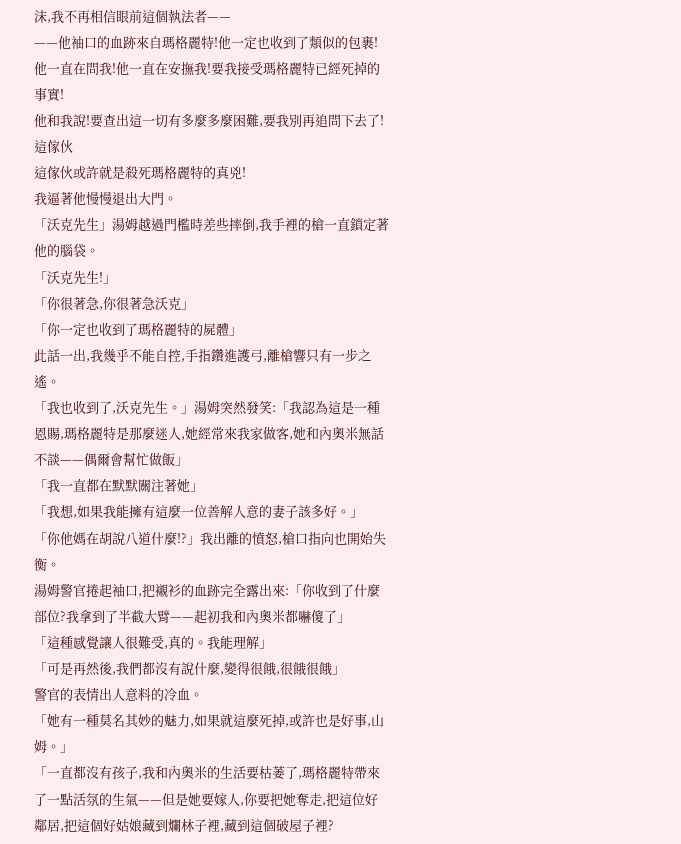沫,我不再相信眼前這個執法者——
——他袖口的血跡來自瑪格麗特!他一定也收到了類似的包裹!
他一直在問我!他一直在安撫我!要我接受瑪格麗特已經死掉的事實!
他和我說!要查出這一切有多麼多麼困難,要我別再追問下去了!
這傢伙
這傢伙或許就是殺死瑪格麗特的真兇!
我逼著他慢慢退出大門。
「沃克先生」湯姆越過門檻時差些摔倒,我手裡的槍一直鎖定著他的腦袋。
「沃克先生!」
「你很著急,你很著急沃克」
「你一定也收到了瑪格麗特的屍體」
此話一出,我幾乎不能自控,手指鑽進護弓,離槍響只有一步之遙。
「我也收到了,沃克先生。」湯姆突然發笑:「我認為這是一種恩賜,瑪格麗特是那麼迷人,她經常來我家做客,她和內奧米無話不談——偶爾會幫忙做飯」
「我一直都在默默關注著她」
「我想,如果我能擁有這麼一位善解人意的妻子該多好。」
「你他媽在胡說八道什麼!?」我出離的憤怒,槍口指向也開始失衡。
湯姆警官捲起袖口,把襯衫的血跡完全露出來:「你收到了什麼部位?我拿到了半截大臂——起初我和內奧米都嚇傻了」
「這種感覺讓人很難受,真的。我能理解」
「可是再然後,我們都沒有說什麼,變得很餓,很餓很餓」
警官的表情出人意料的冷血。
「她有一種莫名其妙的魅力,如果就這麼死掉,或許也是好事,山姆。」
「一直都沒有孩子,我和內奧米的生活要枯萎了,瑪格麗特帶來了一點活氛的生氣——但是她要嫁人,你要把她奪走,把這位好鄰居,把這個好姑娘藏到爛林子裡,藏到這個破屋子裡?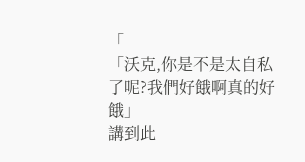「
「沃克,你是不是太自私了呢?我們好餓啊真的好餓」
講到此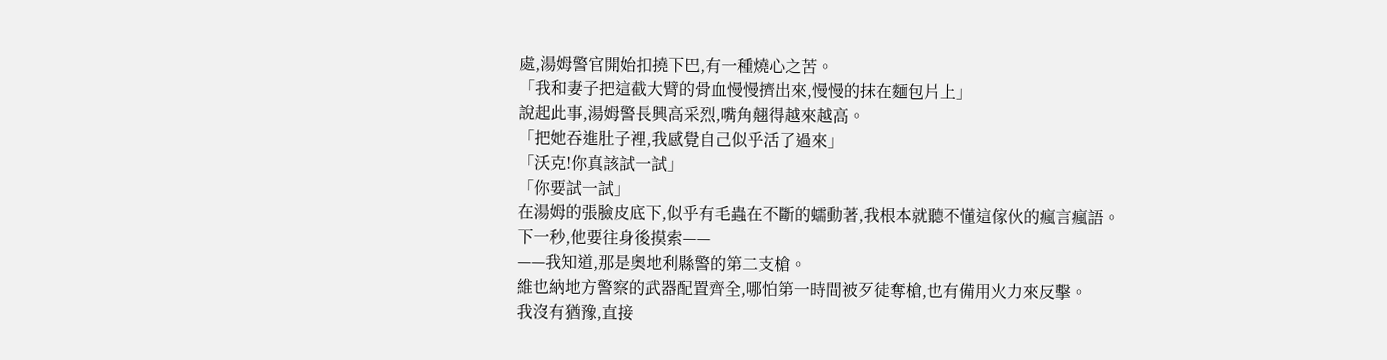處,湯姆警官開始扣撓下巴,有一種燒心之苦。
「我和妻子把這截大臂的骨血慢慢擠出來,慢慢的抹在麵包片上」
說起此事,湯姆警長興高采烈,嘴角翹得越來越高。
「把她吞進肚子裡,我感覺自己似乎活了過來」
「沃克!你真該試一試」
「你要試一試」
在湯姆的張臉皮底下,似乎有毛蟲在不斷的蠕動著,我根本就聽不懂這傢伙的瘋言瘋語。
下一秒,他要往身後摸索——
——我知道,那是奧地利縣警的第二支槍。
維也納地方警察的武器配置齊全,哪怕第一時間被歹徒奪槍,也有備用火力來反擊。
我沒有猶豫,直接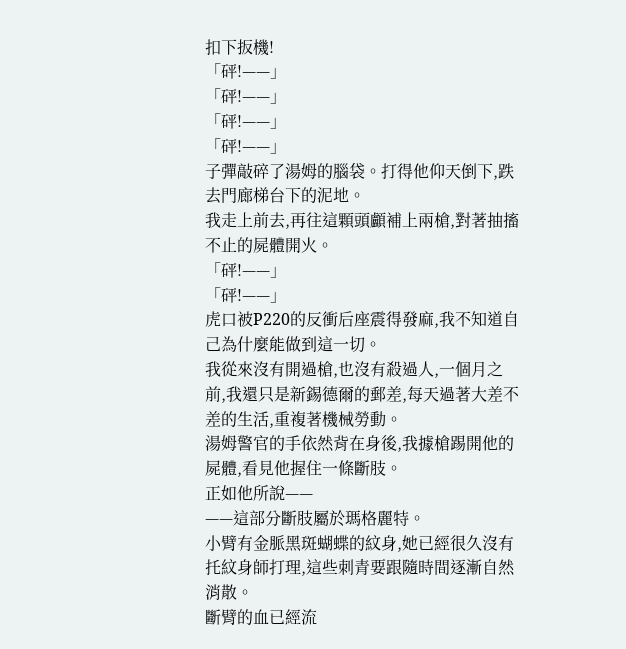扣下扳機!
「砰!——」
「砰!——」
「砰!——」
「砰!——」
子彈敲碎了湯姆的腦袋。打得他仰天倒下,跌去門廊梯台下的泥地。
我走上前去,再往這顆頭顱補上兩槍,對著抽搐不止的屍體開火。
「砰!——」
「砰!——」
虎口被P220的反衝后座震得發麻,我不知道自己為什麼能做到這一切。
我從來沒有開過槍,也沒有殺過人,一個月之前,我還只是新錫德爾的郵差,每天過著大差不差的生活,重複著機械勞動。
湯姆警官的手依然背在身後,我據槍踢開他的屍體,看見他握住一條斷肢。
正如他所說——
——這部分斷肢屬於瑪格麗特。
小臂有金脈黑斑蝴蝶的紋身,她已經很久沒有托紋身師打理,這些刺青要跟隨時間逐漸自然消散。
斷臂的血已經流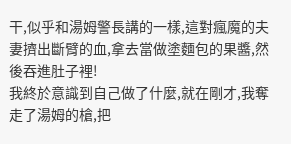干,似乎和湯姆警長講的一樣,這對瘋魔的夫妻擠出斷臂的血,拿去當做塗麵包的果醬,然後吞進肚子裡!
我終於意識到自己做了什麼,就在剛才,我奪走了湯姆的槍,把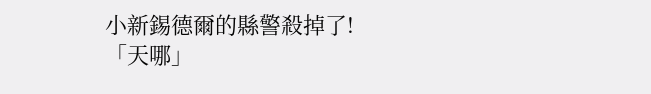小新錫德爾的縣警殺掉了!
「天哪」